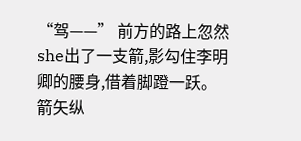“驾——” 前方的路上忽然she出了一支箭,影勾住李明卿的腰身,借着脚蹬一跃。 箭矢纵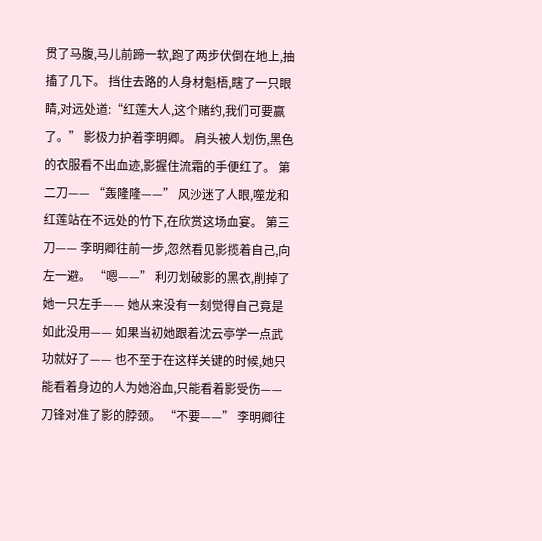贯了马腹,马儿前蹄一软,跑了两步伏倒在地上,抽搐了几下。 挡住去路的人身材魁梧,瞎了一只眼睛,对远处道:“红莲大人,这个赌约,我们可要赢了。” 影极力护着李明卿。 肩头被人划伤,黑色的衣服看不出血迹,影握住流霜的手便红了。 第二刀—— “轰隆隆——” 风沙迷了人眼,噬龙和红莲站在不远处的竹下,在欣赏这场血宴。 第三刀—— 李明卿往前一步,忽然看见影揽着自己,向左一避。 “嗯——” 利刃划破影的黑衣,削掉了她一只左手—— 她从来没有一刻觉得自己竟是如此没用—— 如果当初她跟着沈云亭学一点武功就好了—— 也不至于在这样关键的时候,她只能看着身边的人为她浴血,只能看着影受伤—— 刀锋对准了影的脖颈。 “不要——” 李明卿往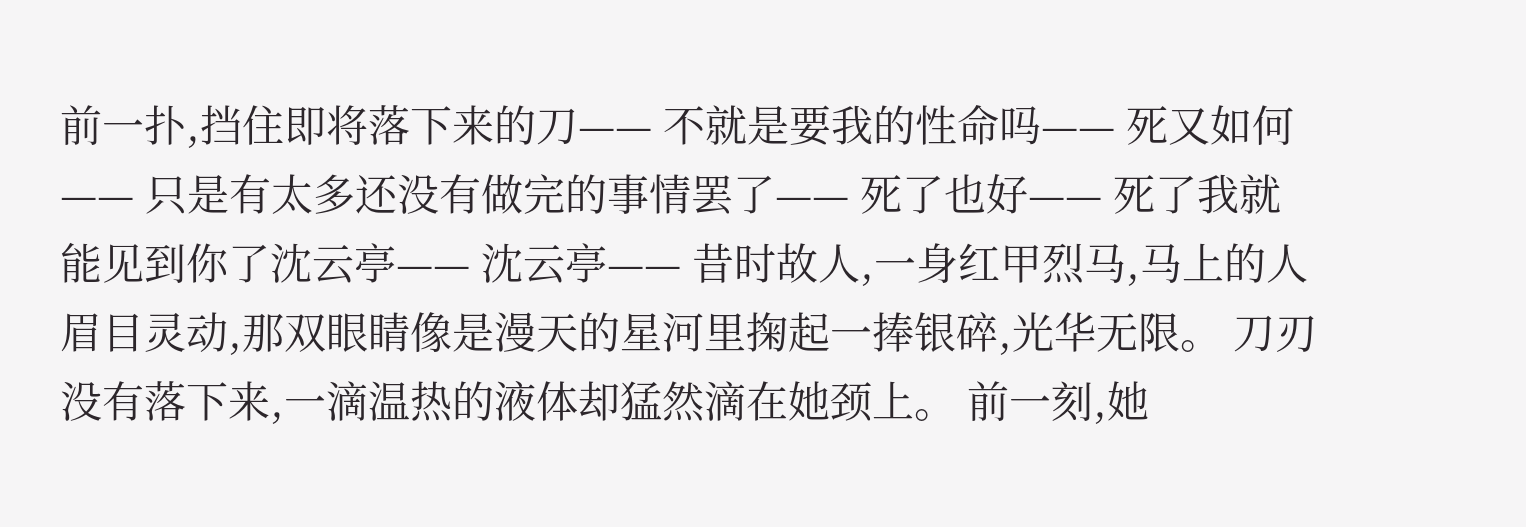前一扑,挡住即将落下来的刀—— 不就是要我的性命吗—— 死又如何—— 只是有太多还没有做完的事情罢了—— 死了也好—— 死了我就能见到你了沈云亭—— 沈云亭—— 昔时故人,一身红甲烈马,马上的人眉目灵动,那双眼睛像是漫天的星河里掬起一捧银碎,光华无限。 刀刃没有落下来,一滴温热的液体却猛然滴在她颈上。 前一刻,她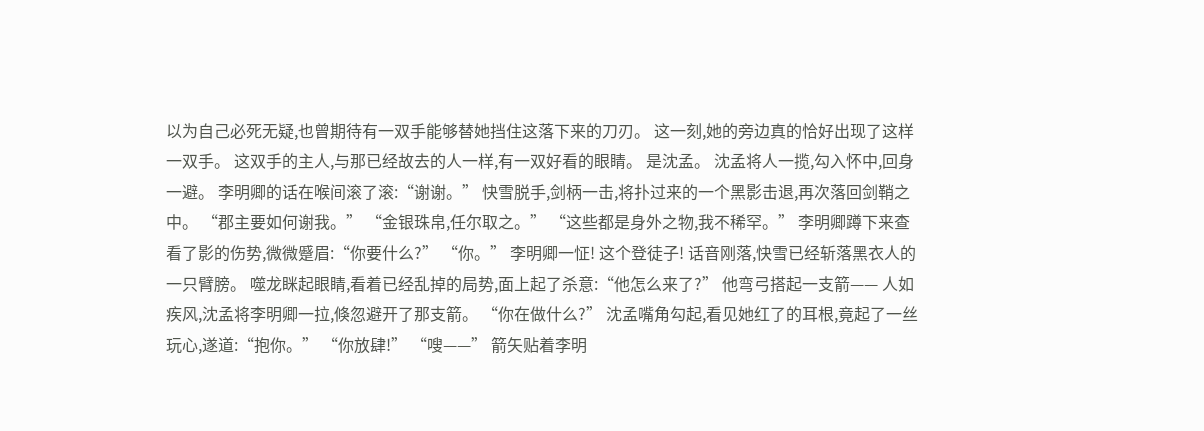以为自己必死无疑,也曾期待有一双手能够替她挡住这落下来的刀刃。 这一刻,她的旁边真的恰好出现了这样一双手。 这双手的主人,与那已经故去的人一样,有一双好看的眼睛。 是沈孟。 沈孟将人一揽,勾入怀中,回身一避。 李明卿的话在喉间滚了滚:“谢谢。” 快雪脱手,剑柄一击,将扑过来的一个黑影击退,再次落回剑鞘之中。 “郡主要如何谢我。” “金银珠帛,任尔取之。” “这些都是身外之物,我不稀罕。” 李明卿蹲下来查看了影的伤势,微微蹙眉:“你要什么?” “你。” 李明卿一怔! 这个登徒子! 话音刚落,快雪已经斩落黑衣人的一只臂膀。 噬龙眯起眼睛,看着已经乱掉的局势,面上起了杀意:“他怎么来了?” 他弯弓搭起一支箭—— 人如疾风,沈孟将李明卿一拉,倏忽避开了那支箭。 “你在做什么?” 沈孟嘴角勾起,看见她红了的耳根,竟起了一丝玩心,遂道:“抱你。” “你放肆!” “嗖——” 箭矢贴着李明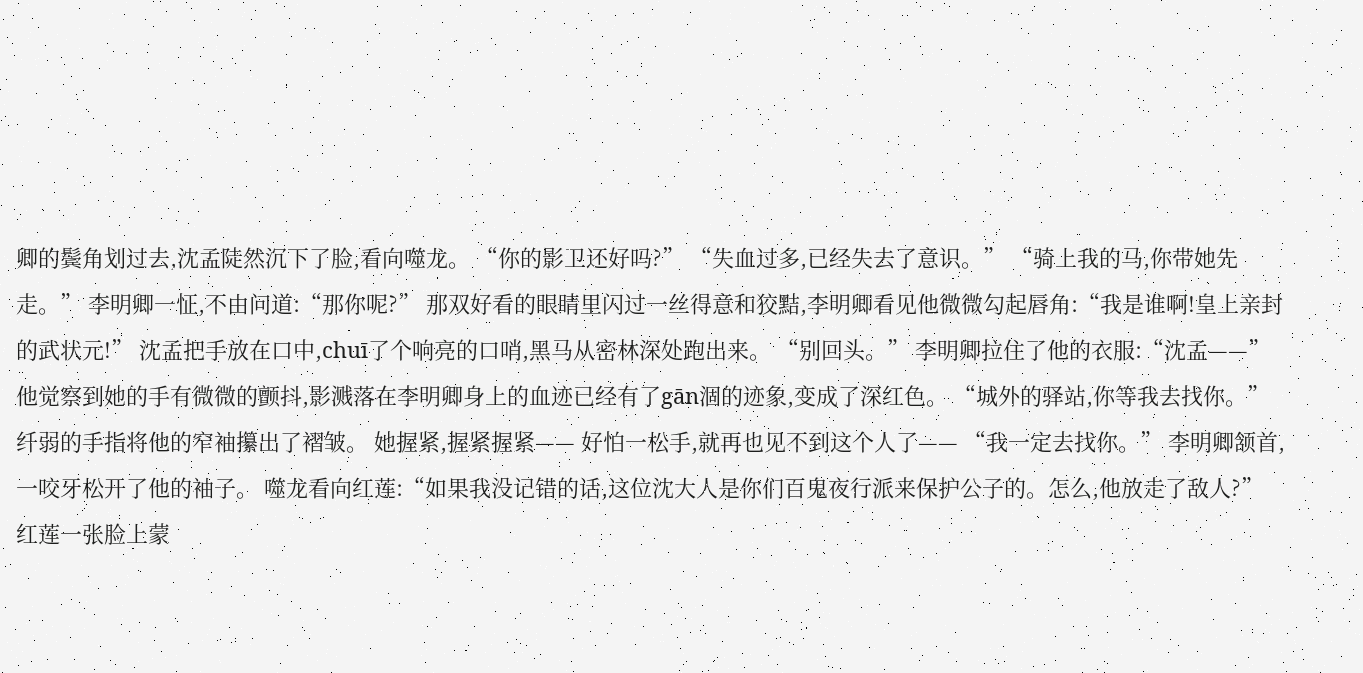卿的鬓角划过去,沈孟陡然沉下了脸,看向噬龙。 “你的影卫还好吗?” “失血过多,已经失去了意识。” “骑上我的马,你带她先走。” 李明卿一怔,不由问道:“那你呢?” 那双好看的眼睛里闪过一丝得意和狡黠,李明卿看见他微微勾起唇角:“我是谁啊!皇上亲封的武状元!” 沈孟把手放在口中,chuī了个响亮的口哨,黑马从密林深处跑出来。 “别回头。” 李明卿拉住了他的衣服:“沈孟——” 他觉察到她的手有微微的颤抖,影溅落在李明卿身上的血迹已经有了gān涸的迹象,变成了深红色。 “城外的驿站,你等我去找你。” 纤弱的手指将他的窄袖攥出了褶皱。 她握紧,握紧握紧—— 好怕一松手,就再也见不到这个人了—— “我一定去找你。” 李明卿颔首,一咬牙松开了他的袖子。 噬龙看向红莲:“如果我没记错的话,这位沈大人是你们百鬼夜行派来保护公子的。怎么,他放走了敌人?” 红莲一张脸上蒙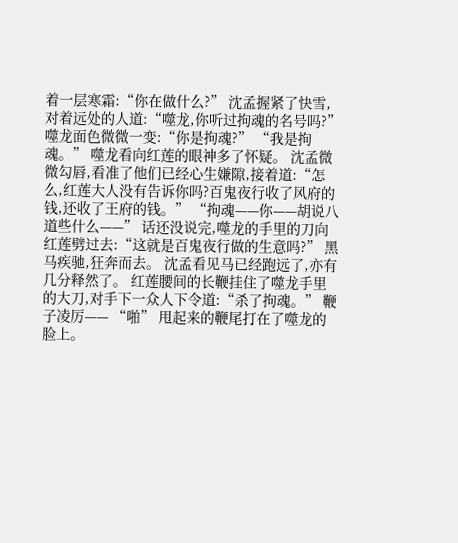着一层寒霜:“你在做什么?” 沈孟握紧了快雪,对着远处的人道:“噬龙,你听过拘魂的名号吗?” 噬龙面色微微一变:“你是拘魂?” “我是拘魂。” 噬龙看向红莲的眼神多了怀疑。 沈孟微微勾唇,看准了他们已经心生嫌隙,接着道:“怎么,红莲大人没有告诉你吗?百鬼夜行收了风府的钱,还收了王府的钱。” “拘魂——你——胡说八道些什么——” 话还没说完,噬龙的手里的刀向红莲劈过去:“这就是百鬼夜行做的生意吗?” 黑马疾驰,狂奔而去。 沈孟看见马已经跑远了,亦有几分释然了。 红莲腰间的长鞭挂住了噬龙手里的大刀,对手下一众人下令道:“杀了拘魂。” 鞭子凌厉—— “啪” 甩起来的鞭尾打在了噬龙的脸上。